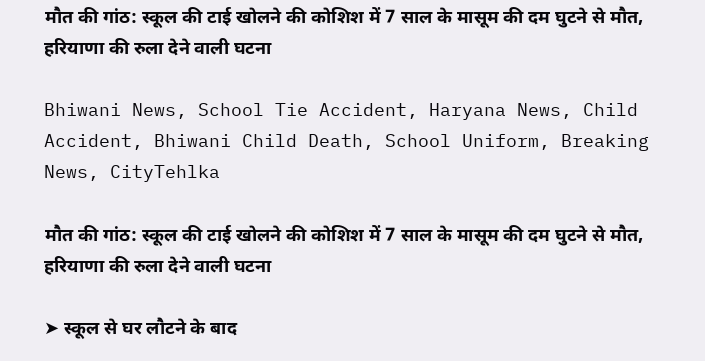मौत की गांठ: स्कूल की टाई खोलने की कोशिश में 7 साल के मासूम की दम घुटने से मौत, हरियाणा की रुला देने वाली घटना

Bhiwani News, School Tie Accident, Haryana News, Child Accident, Bhiwani Child Death, School Uniform, Breaking News, CityTehlka

मौत की गांठ: स्कूल की टाई खोलने की कोशिश में 7 साल के मासूम की दम घुटने से मौत,  हरियाणा की रुला देने वाली घटना

➤ स्कूल से घर लौटने के बाद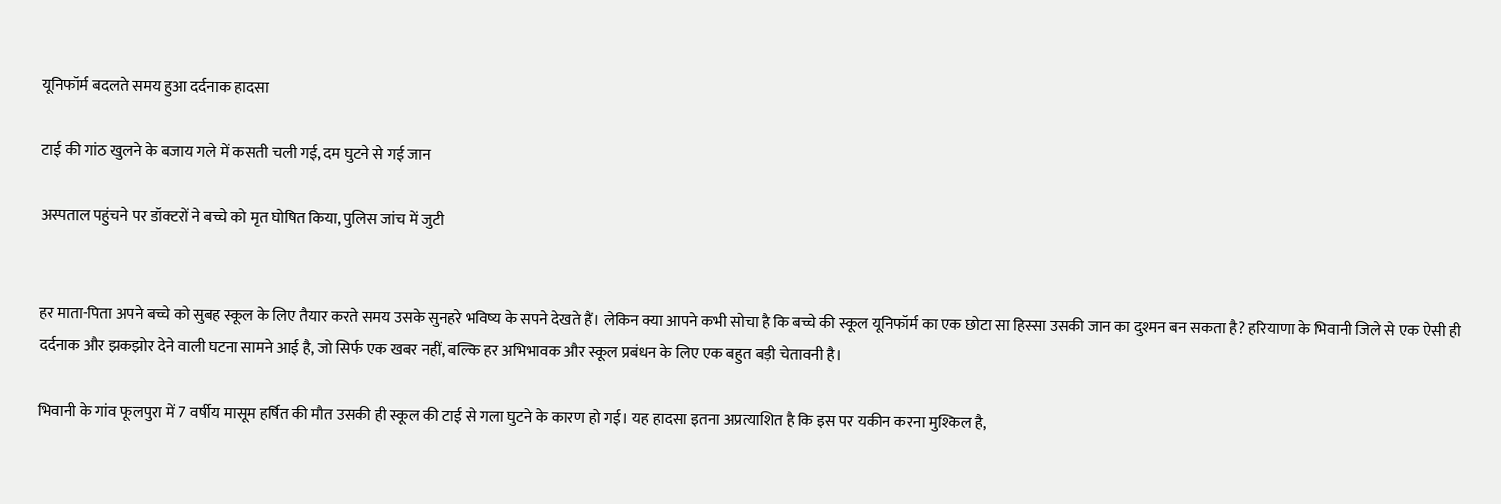यूनिफॉर्म बदलते समय हुआ दर्दनाक हादसा

टाई की गांठ खुलने के बजाय गले में कसती चली गई, दम घुटने से गई जान

अस्पताल पहुंचने पर डॉक्टरों ने बच्चे को मृत घोषित किया, पुलिस जांच में जुटी


हर माता-पिता अपने बच्चे को सुबह स्कूल के लिए तैयार करते समय उसके सुनहरे भविष्य के सपने देखते हैं। लेकिन क्या आपने कभी सोचा है कि बच्चे की स्कूल यूनिफॉर्म का एक छोटा सा हिस्सा उसकी जान का दुश्मन बन सकता है? हरियाणा के भिवानी जिले से एक ऐसी ही दर्दनाक और झकझोर देने वाली घटना सामने आई है, जो सिर्फ एक खबर नहीं, बल्कि हर अभिभावक और स्कूल प्रबंधन के लिए एक बहुत बड़ी चेतावनी है।

भिवानी के गांव फूलपुरा में 7 वर्षीय मासूम हर्षित की मौत उसकी ही स्कूल की टाई से गला घुटने के कारण हो गई। यह हादसा इतना अप्रत्याशित है कि इस पर यकीन करना मुश्किल है,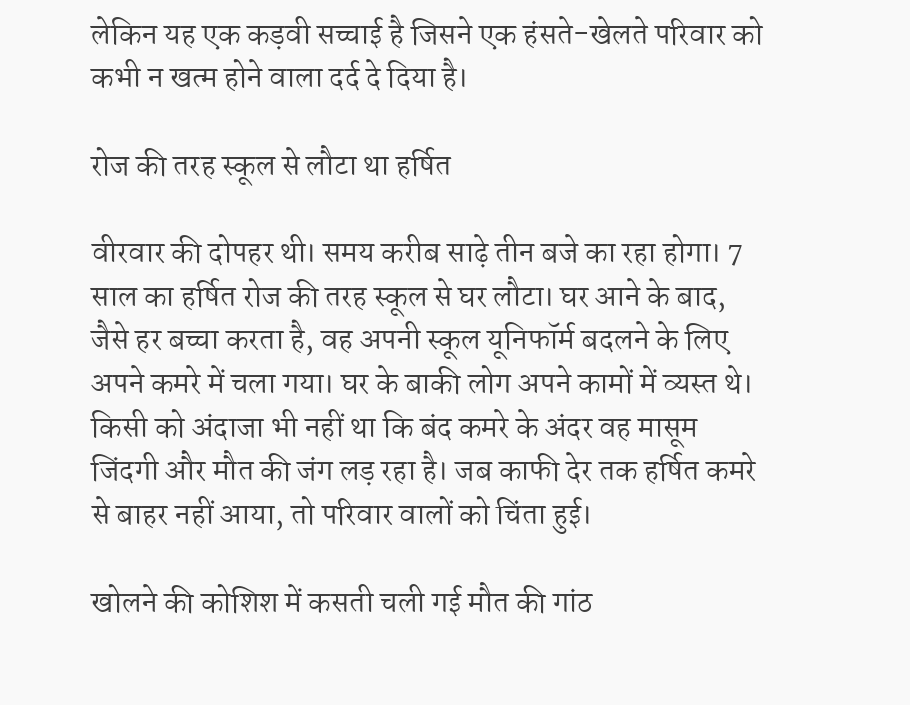लेकिन यह एक कड़वी सच्चाई है जिसने एक हंसते-खेलते परिवार को कभी न खत्म होने वाला दर्द दे दिया है।

रोज की तरह स्कूल से लौटा था हर्षित

वीरवार की दोपहर थी। समय करीब साढ़े तीन बजे का रहा होगा। 7 साल का हर्षित रोज की तरह स्कूल से घर लौटा। घर आने के बाद, जैसे हर बच्चा करता है, वह अपनी स्कूल यूनिफॉर्म बदलने के लिए अपने कमरे में चला गया। घर के बाकी लोग अपने कामों में व्यस्त थे। किसी को अंदाजा भी नहीं था कि बंद कमरे के अंदर वह मासूम जिंदगी और मौत की जंग लड़ रहा है। जब काफी देर तक हर्षित कमरे से बाहर नहीं आया, तो परिवार वालों को चिंता हुई।

खोलने की कोशिश में कसती चली गई मौत की गांठ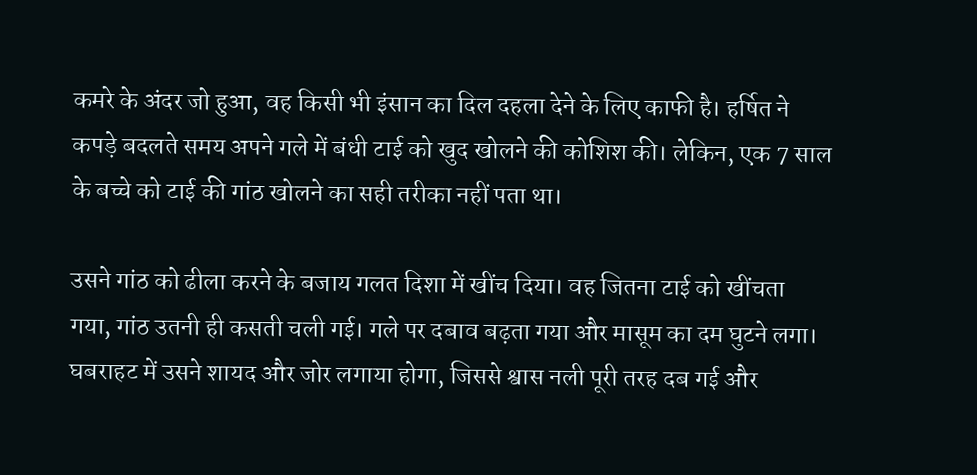कमरे के अंदर जो हुआ, वह किसी भी इंसान का दिल दहला देने के लिए काफी है। हर्षित ने कपड़े बदलते समय अपने गले में बंधी टाई को खुद खोलने की कोशिश की। लेकिन, एक 7 साल के बच्चे को टाई की गांठ खोलने का सही तरीका नहीं पता था।

उसने गांठ को ढीला करने के बजाय गलत दिशा में खींच दिया। वह जितना टाई को खींचता गया, गांठ उतनी ही कसती चली गई। गले पर दबाव बढ़ता गया और मासूम का दम घुटने लगा। घबराहट में उसने शायद और जोर लगाया होगा, जिससे श्वास नली पूरी तरह दब गई और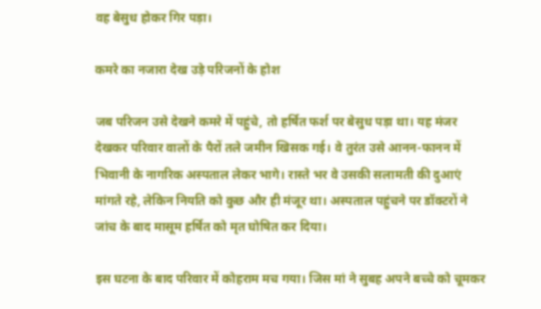वह बेसुध होकर गिर पड़ा।

कमरे का नजारा देख उड़े परिजनों के होश

जब परिजन उसे देखने कमरे में पहुंचे, तो हर्षित फर्श पर बेसुध पड़ा था। यह मंजर देखकर परिवार वालों के पैरों तले जमीन खिसक गई। वे तुरंत उसे आनन-फानन में भिवानी के नागरिक अस्पताल लेकर भागे। रास्ते भर वे उसकी सलामती की दुआएं मांगते रहे, लेकिन नियति को कुछ और ही मंजूर था। अस्पताल पहुंचने पर डॉक्टरों ने जांच के बाद मासूम हर्षित को मृत घोषित कर दिया।

इस घटना के बाद परिवार में कोहराम मच गया। जिस मां ने सुबह अपने बच्चे को चूमकर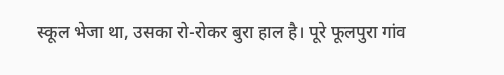स्कूल भेजा था, उसका रो-रोकर बुरा हाल है। पूरे फूलपुरा गांव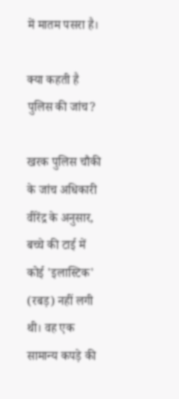में मातम पसरा है।

क्या कहती है पुलिस की जांच?

खरक पुलिस चौकी के जांच अधिकारी वीरेंद्र के अनुसार, बच्चे की टाई में कोई 'इलास्टिक' (रबड़) नहीं लगी थी। वह एक सामान्य कपड़े की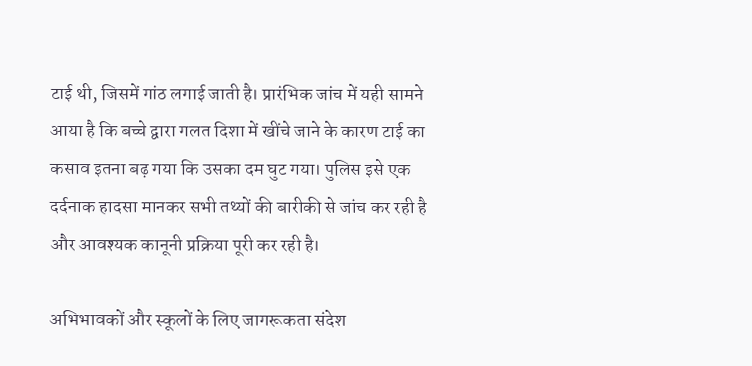टाई थी, जिसमें गांठ लगाई जाती है। प्रारंभिक जांच में यही सामने आया है कि बच्चे द्वारा गलत दिशा में खींचे जाने के कारण टाई का कसाव इतना बढ़ गया कि उसका दम घुट गया। पुलिस इसे एक दर्दनाक हादसा मानकर सभी तथ्यों की बारीकी से जांच कर रही है और आवश्यक कानूनी प्रक्रिया पूरी कर रही है।

अभिभावकों और स्कूलों के लिए जागरूकता संदेश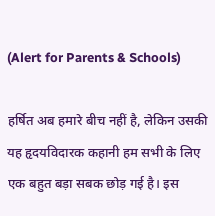(Alert for Parents & Schools)

हर्षित अब हमारे बीच नहीं है, लेकिन उसकी यह हृदयविदारक कहानी हम सभी के लिए एक बहुत बड़ा सबक छोड़ गई है। इस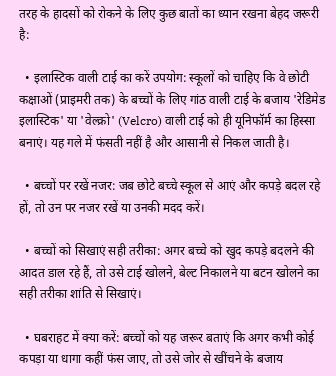तरह के हादसों को रोकने के लिए कुछ बातों का ध्यान रखना बेहद जरूरी है:

  • इलास्टिक वाली टाई का करें उपयोग: स्कूलों को चाहिए कि वे छोटी कक्षाओं (प्राइमरी तक) के बच्चों के लिए गांठ वाली टाई के बजाय 'रेडिमेड इलास्टिक' या 'वेल्क्रो' (Velcro) वाली टाई को ही यूनिफॉर्म का हिस्सा बनाएं। यह गले में फंसती नहीं है और आसानी से निकल जाती है।

  • बच्चों पर रखें नजर: जब छोटे बच्चे स्कूल से आएं और कपड़े बदल रहे हों, तो उन पर नजर रखें या उनकी मदद करें।

  • बच्चों को सिखाएं सही तरीका: अगर बच्चे को खुद कपड़े बदलने की आदत डाल रहे हैं, तो उसे टाई खोलने, बेल्ट निकालने या बटन खोलने का सही तरीका शांति से सिखाएं।

  • घबराहट में क्या करें: बच्चों को यह जरूर बताएं कि अगर कभी कोई कपड़ा या धागा कहीं फंस जाए, तो उसे जोर से खींचने के बजाय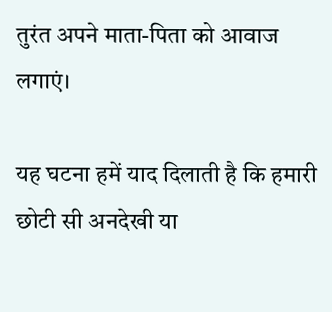तुरंत अपने माता-पिता को आवाज लगाएं।

यह घटना हमें याद दिलाती है कि हमारी छोटी सी अनदेखी या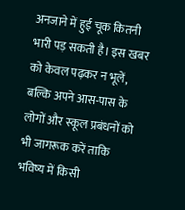अनजाने में हुई चूक कितनी भारी पड़ सकती है। इस खबर को केवल पढ़कर न भूलें, बल्कि अपने आस-पास के लोगों और स्कूल प्रबंधनों को भी जागरूक करें ताकि भविष्य में किसी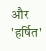और 'हर्षित'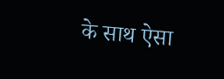के साथ ऐसा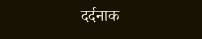दर्दनाक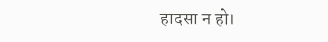हादसा न हो।